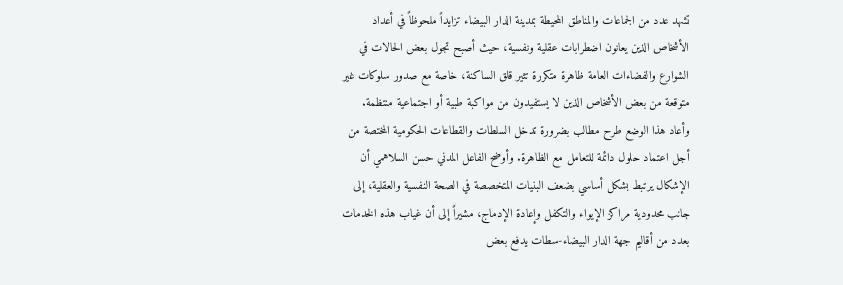تشهد عدد من الجماعات والمناطق المحيطة بمدينة الدار البيضاء تزايداً ملحوظاً في أعداد الأشخاص الذين يعانون اضطرابات عقلية ونفسية، حيث أصبح تجول بعض الحالات في الشوارع والفضاءات العامة ظاهرة متكررة تثير قلق الساكنة، خاصة مع صدور سلوكات غير متوقعة من بعض الأشخاص الذين لا يستفيدون من مواكبة طبية أو اجتماعية منتظمة.
وأعاد هذا الوضع طرح مطالب بضرورة تدخل السلطات والقطاعات الحكومية المختصة من أجل اعتماد حلول دائمة للتعامل مع الظاهرة. وأوضح الفاعل المدني حسن السلاهمي أن الإشكال يرتبط بشكل أساسي بضعف البنيات المتخصصة في الصحة النفسية والعقلية، إلى جانب محدودية مراكز الإيواء والتكفل وإعادة الإدماج، مشيراً إلى أن غياب هذه الخدمات بعدد من أقاليم جهة الدار البيضاء-سطات يدفع بعض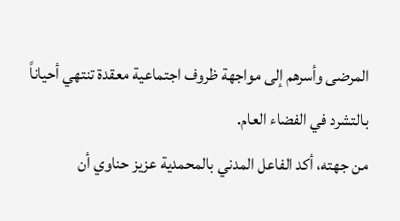المرضى وأسرهم إلى مواجهة ظروف اجتماعية معقدة تنتهي أحياناً بالتشرد في الفضاء العام.
من جهته، أكد الفاعل المدني بالمحمدية عزيز حناوي أن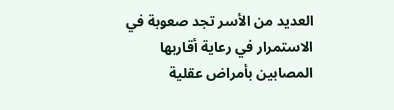العديد من الأسر تجد صعوبة في الاستمرار في رعاية أقاربها المصابين بأمراض عقلية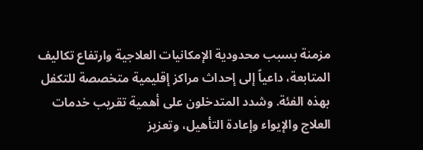مزمنة بسبب محدودية الإمكانيات العلاجية وارتفاع تكاليف المتابعة، داعياً إلى إحداث مراكز إقليمية متخصصة للتكفل بهذه الفئة. وشدد المتدخلون على أهمية تقريب خدمات العلاج والإيواء وإعادة التأهيل، وتعزيز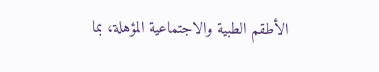الأطقم الطبية والاجتماعية المؤهلة، بما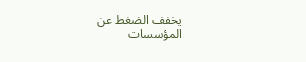يخفف الضغط عن المؤسسات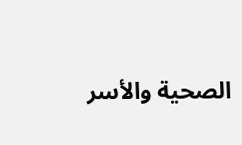الصحية والأسر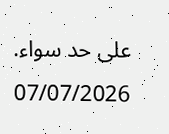على حد سواء.
07/07/2026